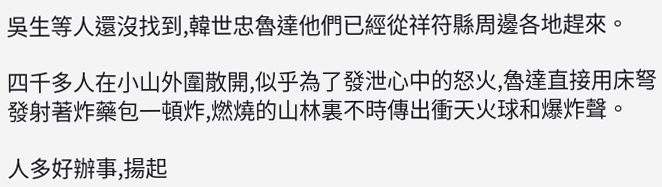吳生等人還沒找到,韓世忠魯達他們已經從祥符縣周邊各地趕來。

四千多人在小山外圍散開,似乎為了發泄心中的怒火,魯達直接用床弩發射著炸藥包一頓炸,燃燒的山林裏不時傳出衝天火球和爆炸聲。

人多好辦事,揚起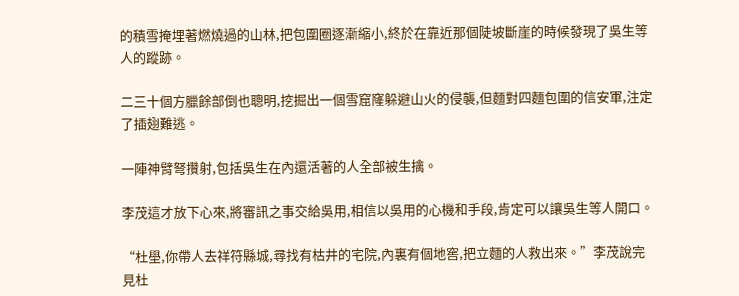的積雪掩埋著燃燒過的山林,把包圍圈逐漸縮小,終於在靠近那個陡坡斷崖的時候發現了吳生等人的蹤跡。

二三十個方臘餘部倒也聰明,挖掘出一個雪窟窿躲避山火的侵襲,但麵對四麵包圍的信安軍,注定了插翅難逃。

一陣神臂弩攢射,包括吳生在內還活著的人全部被生擒。

李茂這才放下心來,將審訊之事交給吳用,相信以吳用的心機和手段,肯定可以讓吳生等人開口。

“杜壆,你帶人去祥符縣城,尋找有枯井的宅院,內裏有個地窖,把立麵的人救出來。”李茂說完見杜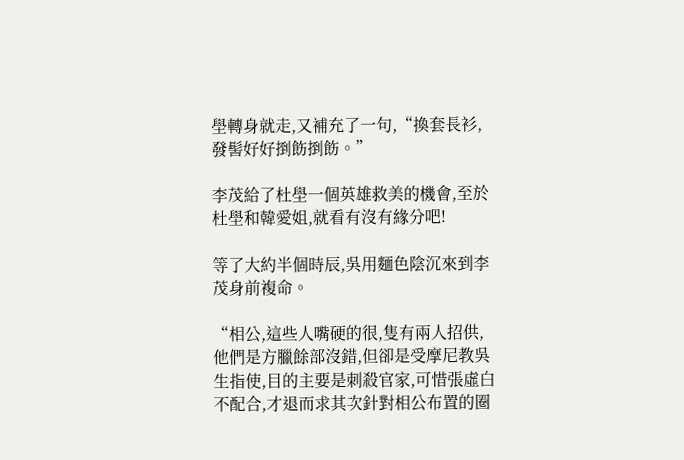壆轉身就走,又補充了一句,“換套長衫,發髻好好捯飭捯飭。”

李茂給了杜壆一個英雄救美的機會,至於杜壆和韓愛姐,就看有沒有緣分吧!

等了大約半個時辰,吳用麵色陰沉來到李茂身前複命。

“相公,這些人嘴硬的很,隻有兩人招供,他們是方臘餘部沒錯,但卻是受摩尼教吳生指使,目的主要是刺殺官家,可惜張虛白不配合,才退而求其次針對相公布置的圈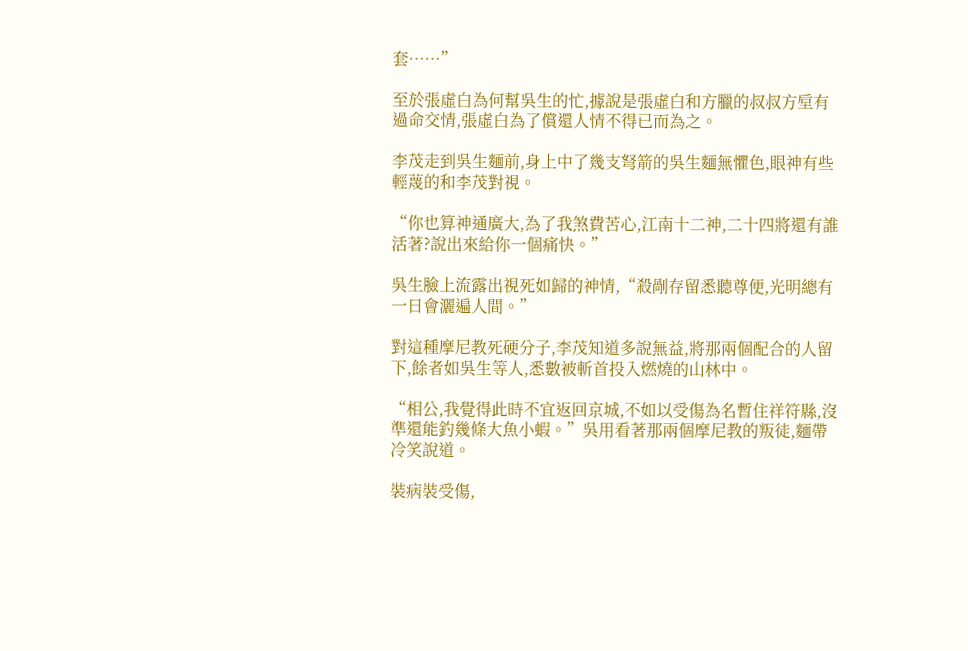套……”

至於張虛白為何幫吳生的忙,據說是張虛白和方臘的叔叔方垕有過命交情,張虛白為了償還人情不得已而為之。

李茂走到吳生麵前,身上中了幾支弩箭的吳生麵無懼色,眼神有些輕蔑的和李茂對視。

“你也算神通廣大,為了我煞費苦心,江南十二神,二十四將還有誰活著?說出來給你一個痛快。”

吳生臉上流露出視死如歸的神情,“殺剮存留悉聽尊便,光明總有一日會灑遍人間。”

對這種摩尼教死硬分子,李茂知道多說無益,將那兩個配合的人留下,餘者如吳生等人,悉數被斬首投入燃燒的山林中。

“相公,我覺得此時不宜返回京城,不如以受傷為名暫住祥符縣,沒準還能釣幾條大魚小蝦。”吳用看著那兩個摩尼教的叛徒,麵帶冷笑說道。

裝病裝受傷,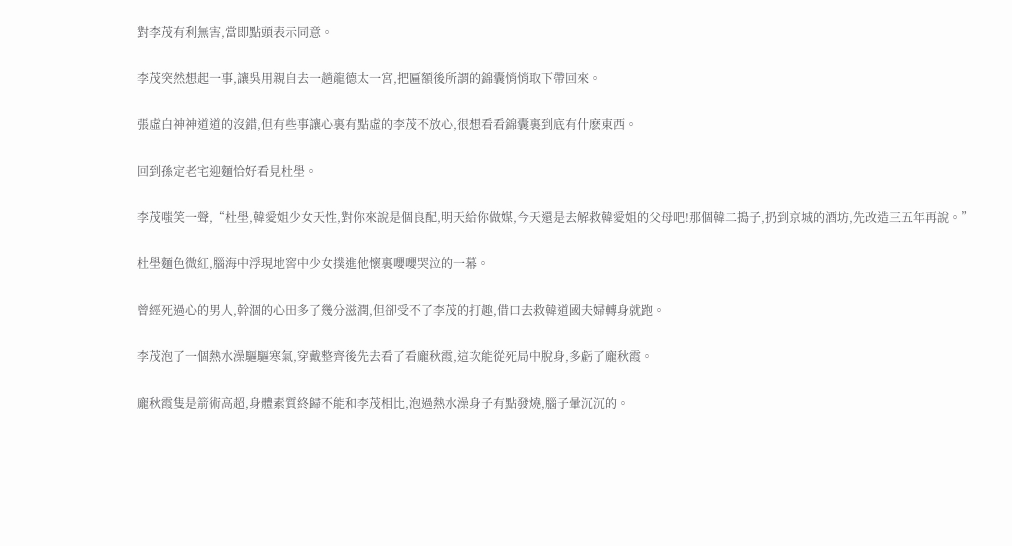對李茂有利無害,當即點頭表示同意。

李茂突然想起一事,讓吳用親自去一趟龍德太一宮,把匾額後所謂的錦囊悄悄取下帶回來。

張虛白神神道道的沒錯,但有些事讓心裏有點虛的李茂不放心,很想看看錦囊裏到底有什麽東西。

回到孫定老宅迎麵恰好看見杜壆。

李茂嗤笑一聲,“杜壆,韓愛姐少女天性,對你來說是個良配,明天給你做媒,今天還是去解救韓愛姐的父母吧!那個韓二搗子,扔到京城的酒坊,先改造三五年再說。”

杜壆麵色微紅,腦海中浮現地窖中少女撲進他懷裏嚶嚶哭泣的一幕。

曾經死過心的男人,幹涸的心田多了幾分滋潤,但卻受不了李茂的打趣,借口去救韓道國夫婦轉身就跑。

李茂泡了一個熱水澡驅驅寒氣,穿戴整齊後先去看了看龐秋霞,這次能從死局中脫身,多虧了龐秋霞。

龐秋霞隻是箭術高超,身體素質終歸不能和李茂相比,泡過熱水澡身子有點發燒,腦子暈沉沉的。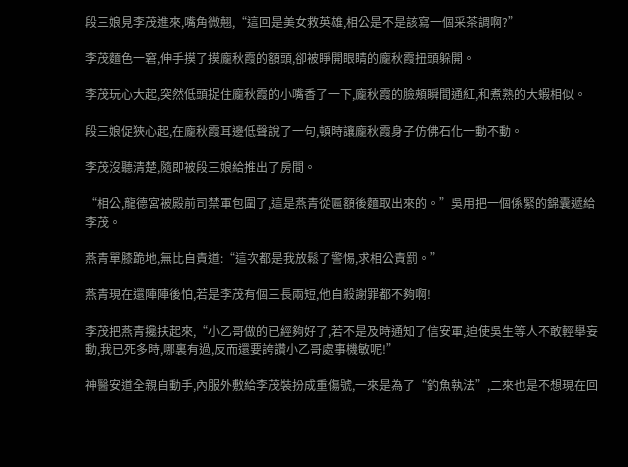段三娘見李茂進來,嘴角微翹,“這回是美女救英雄,相公是不是該寫一個采茶調啊?”

李茂麵色一窘,伸手摸了摸龐秋霞的額頭,卻被睜開眼睛的龐秋霞扭頭躲開。

李茂玩心大起,突然低頭捉住龐秋霞的小嘴香了一下,龐秋霞的臉頰瞬間通紅,和煮熟的大蝦相似。

段三娘促狹心起,在龐秋霞耳邊低聲說了一句,頓時讓龐秋霞身子仿佛石化一動不動。

李茂沒聽清楚,隨即被段三娘給推出了房間。

“相公,龍德宮被殿前司禁軍包圍了,這是燕青從匾額後麵取出來的。”吳用把一個係緊的錦囊遞給李茂。

燕青單膝跪地,無比自責道:“這次都是我放鬆了警惕,求相公責罰。”

燕青現在還陣陣後怕,若是李茂有個三長兩短,他自殺謝罪都不夠啊!

李茂把燕青攙扶起來,“小乙哥做的已經夠好了,若不是及時通知了信安軍,迫使吳生等人不敢輕舉妄動,我已死多時,哪裏有過,反而還要誇讚小乙哥處事機敏呢!”

神醫安道全親自動手,內服外敷給李茂裝扮成重傷號,一來是為了“釣魚執法”,二來也是不想現在回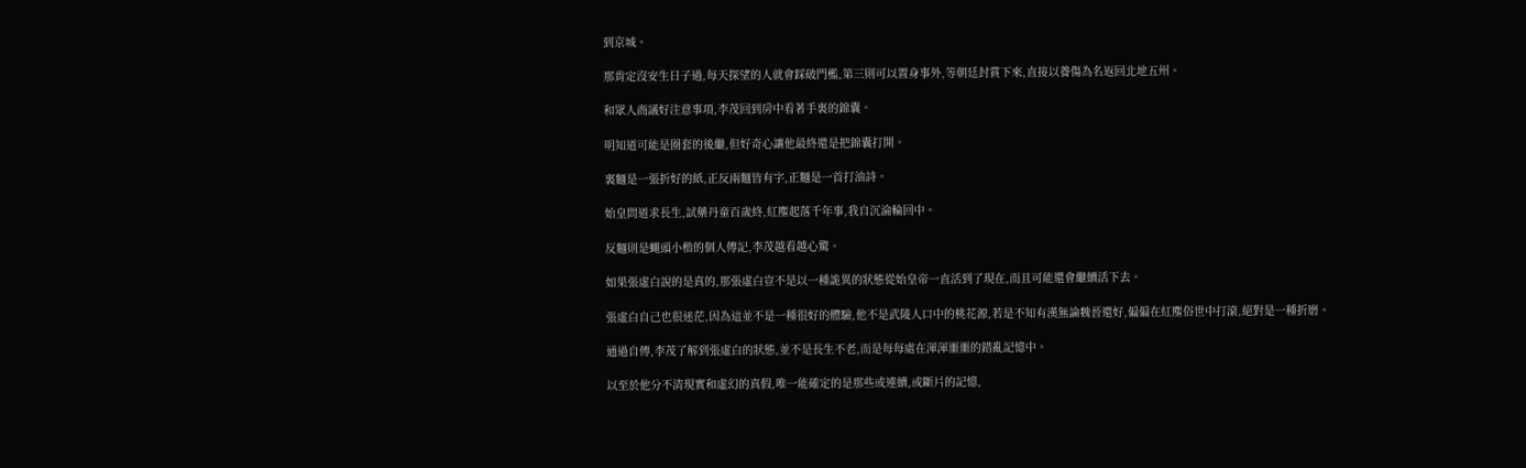到京城。

那肯定沒安生日子過,每天探望的人就會踩破門檻,第三則可以置身事外,等朝廷封賞下來,直接以養傷為名返回北地五州。

和眾人商議好注意事項,李茂回到房中看著手裏的錦囊。

明知道可能是圈套的後繼,但好奇心讓他最終還是把錦囊打開。

裏麵是一張折好的紙,正反兩麵皆有字,正麵是一首打油詩。

始皇問道求長生,試藥丹童百歲終,紅塵起落千年事,我自沉淪輪回中。

反麵則是蠅頭小楷的個人傳記,李茂越看越心驚。

如果張虛白說的是真的,那張虛白豈不是以一種詭異的狀態從始皇帝一直活到了現在,而且可能還會繼續活下去。

張虛白自己也很迷茫,因為這並不是一種很好的體驗,他不是武陵人口中的桃花源,若是不知有漢無論魏晉還好,偏偏在紅塵俗世中打滾,絕對是一種折磨。

通過自傳,李茂了解到張虛白的狀態,並不是長生不老,而是每每處在渾渾噩噩的錯亂記憶中。

以至於他分不清現實和虛幻的真假,唯一能確定的是那些或連續,或斷片的記憶,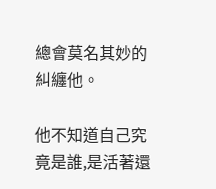總會莫名其妙的糾纏他。

他不知道自己究竟是誰,是活著還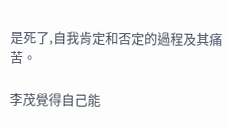是死了,自我肯定和否定的過程及其痛苦。

李茂覺得自己能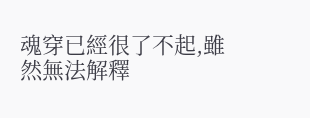魂穿已經很了不起,雖然無法解釋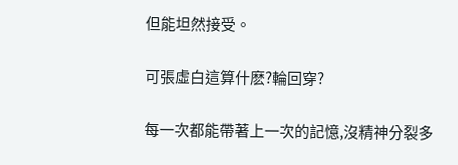但能坦然接受。

可張虛白這算什麽?輪回穿?

每一次都能帶著上一次的記憶,沒精神分裂多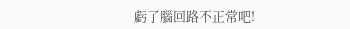虧了腦回路不正常吧!